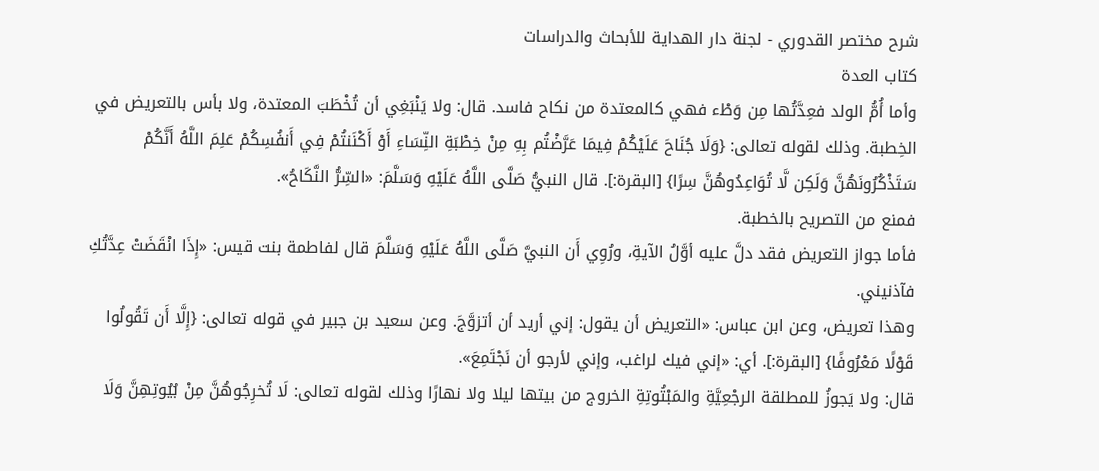شرح مختصر القدوري - لجنة دار الهداية للأبحاث والدراسات
كتاب العدة
وأما أُمُّ الولد فعِدَّتُها مِن وَطْء فهي كالمعتدة من نكاح فاسد. قال: ولا يَنْبَغِي أن تُخْطَبَ المعتدة، ولا بأس بالتعريض في الخِطبة. وذلك لقوله تعالى: {وَلَا جُنَاحَ عَلَيْكُمْ فِيمَا عَرَّضْتُم بِهِ مِنْ خِطْبَةِ النِّسَاءِ أَوْ أَكْنَنتُمْ فِي أَنفُسِكُمْ عَلِمَ اللَّهُ أَنَّكُمْ سَتَذْكُرُونَهُنَّ وَلَكِن لَّا تُوَاعِدُوهُنَّ سِرًا} [البقرة:]. قال النبيُّ صَلَّى اللَّهُ عَلَيْهِ وَسَلَّمَ: «السِّرُّ النَّكَاحُ».
فمنع من التصريح بالخطبة.
فأما جواز التعريض فقد دلَّ عليه أوَّلُ الآيةِ، ورُوِي أَن النبيَّ صَلَّى اللَّهُ عَلَيْهِ وَسَلَّمَ قال لفاطمة بنت قيس: «إِذَا انْقَضَتْ عِدَّتُكِ فآذنيني.
وهذا تعريض، وعن ابن عباس: «التعريض أن يقول: إني أريد أن أتزوَّجَ. وعن سعيد بن جبير في قوله تعالى: {إِلَّا أَن تَقُولُوا قَوْلًا مَعْرُوفًا} [البقرة:]. أي: «إني فيك لراغب، وإني لأرجو أن نَجْتَمِعَ».
قال: ولا يَجوزُ للمطلقة الرجْعِيَّةِ والمَبْتُوتِةِ الخروج من بيتها ليلا ولا نهارًا وذلك لقوله تعالى: لَا تُخرِجُوهُنَّ مِنْ بُيُوتِهِنَّ وَلَا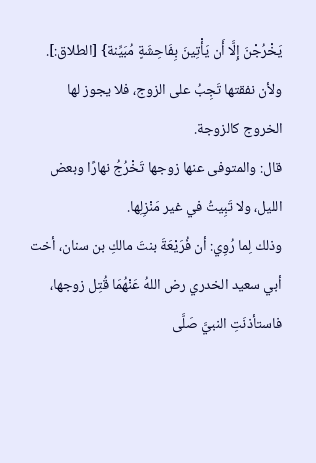يَخْرُجْنَ إِلَّا أَن يَأْتِينَ بِفَاحِشَةٍ مُبَيِّنة} [الطلاق:]. ولأن نفقتها تَجِبُ على الزوج، فلا يجوز لها الخروج كالزوجة.
قال: والمتوفى عنها زوجها تَخْرُجُ نهارًا وبعض الليل، ولا تَبِيتُ في غير مَنْزِلِها.
وذلك لِما رُوِي: أن فُرَيْعَةَ بنتَ مالكِ بن سنان، أخت أبي سعيد الخدري رض اللهُ عَنْهُمَا قُتِل زوجها، فاستأذنَتِ النبيَّ صَلَّى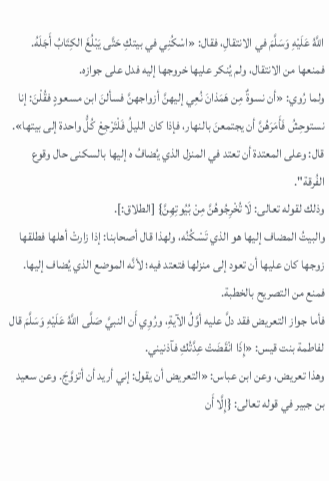اللَّهُ عَلَيْهِ وَسَلَّمَ في الانتقالِ، فقال: «اسْكُنِي في بيتكِ حَتَّى يَبْلُغَ الكِتَابُ أَجَلَهُ.
فمنعها من الانتقال، ولم يُنكر عليها خروجها إليه فدل على جوازه.
ولما رُوي: «أن نسوةٌ مِن هَمَذانَ نُعِي إليهنَّ أزواجهنَّ فسألنَ ابن مسعودٍ فقُلْنَ: إنا نستوحِشُ فَأَمَرَهُنَّ أن يجتمعنَ بالنهار، فإذا كان الليلُ فَلْتَرْجِعْ كُلُّ واحدة إلى بيتها».
قال: وعلى المعتدة أن تعتد في المنزل الذي يُضافُ ه إليها بالسكنى حال وقوع الفُرقة".
وذلك لقوله تعالى: لَا تُخْرِجُوهُنَّ مِنْ بُيُوتِهِنَّ} [الطلاق:].
والبيتُ المضاف إليها هو الذي تَسْكُنُه، ولهذا قال أصحابنا: إذا زارتْ أهلها فطلقها زوجها كان عليها أن تعود إلى منزلها فتعتد فيه؛ لأنَّه الموضع الذي يُضاف إليها.
فمنع من التصريح بالخطبة.
فأما جواز التعريض فقد دلَّ عليه أوَّلُ الآيةِ، ورُوِي أَن النبيَّ صَلَّى اللَّهُ عَلَيْهِ وَسَلَّمَ قال لفاطمة بنت قيس: «إِذَا انْقَضَتْ عِدَّتُكِ فآذنيني.
وهذا تعريض، وعن ابن عباس: «التعريض أن يقول: إني أريد أن أتزوَّجَ. وعن سعيد بن جبير في قوله تعالى: {إِلَّا أَن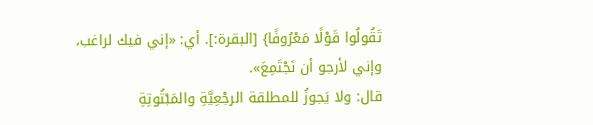تَقُولُوا قَوْلًا مَعْرُوفًا} [البقرة:]. أي: «إني فيك لراغب، وإني لأرجو أن نَجْتَمِعَ».
قال: ولا يَجوزُ للمطلقة الرجْعِيَّةِ والمَبْتُوتِةِ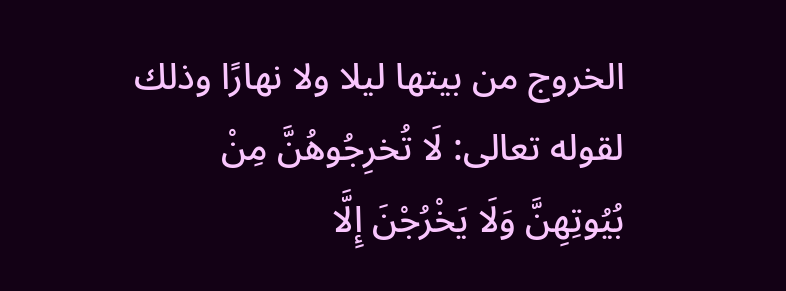الخروج من بيتها ليلا ولا نهارًا وذلك لقوله تعالى: لَا تُخرِجُوهُنَّ مِنْ بُيُوتِهِنَّ وَلَا يَخْرُجْنَ إِلَّا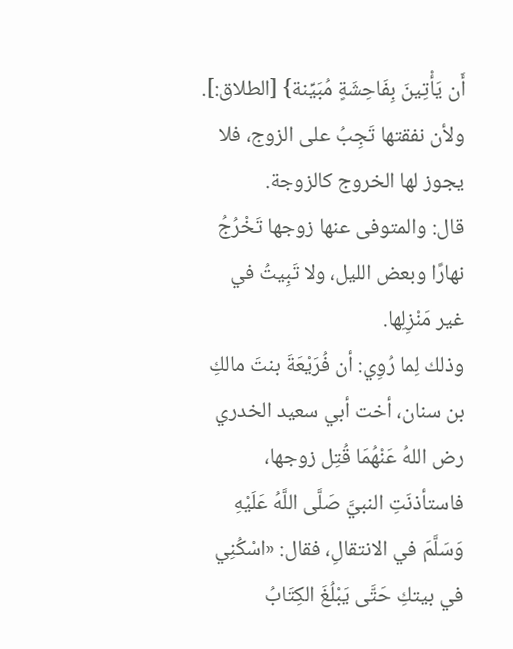أَن يَأْتِينَ بِفَاحِشَةٍ مُبَيِّنة} [الطلاق:]. ولأن نفقتها تَجِبُ على الزوج، فلا يجوز لها الخروج كالزوجة.
قال: والمتوفى عنها زوجها تَخْرُجُ نهارًا وبعض الليل، ولا تَبِيتُ في غير مَنْزِلِها.
وذلك لِما رُوِي: أن فُرَيْعَةَ بنتَ مالكِ بن سنان، أخت أبي سعيد الخدري رض اللهُ عَنْهُمَا قُتِل زوجها، فاستأذنَتِ النبيَّ صَلَّى اللَّهُ عَلَيْهِ وَسَلَّمَ في الانتقالِ، فقال: «اسْكُنِي في بيتكِ حَتَّى يَبْلُغَ الكِتَابُ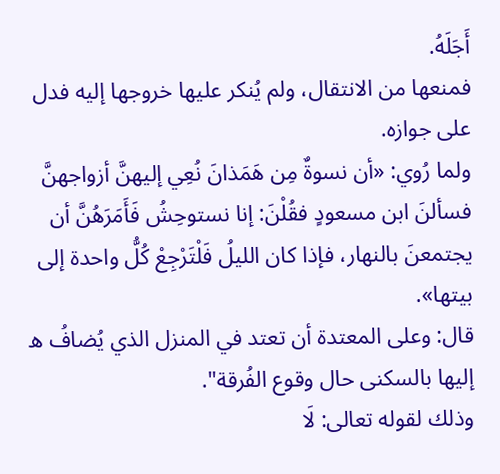أَجَلَهُ.
فمنعها من الانتقال، ولم يُنكر عليها خروجها إليه فدل على جوازه.
ولما رُوي: «أن نسوةٌ مِن هَمَذانَ نُعِي إليهنَّ أزواجهنَّ فسألنَ ابن مسعودٍ فقُلْنَ: إنا نستوحِشُ فَأَمَرَهُنَّ أن يجتمعنَ بالنهار، فإذا كان الليلُ فَلْتَرْجِعْ كُلُّ واحدة إلى بيتها».
قال: وعلى المعتدة أن تعتد في المنزل الذي يُضافُ ه إليها بالسكنى حال وقوع الفُرقة".
وذلك لقوله تعالى: لَا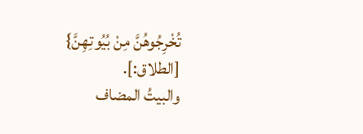تُخْرِجُوهُنَّ مِنْ بُيُوتِهِنَّ} [الطلاق:].
والبيتُ المضاف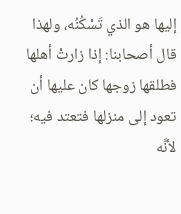إليها هو الذي تَسْكُنُه، ولهذا قال أصحابنا: إذا زارتْ أهلها فطلقها زوجها كان عليها أن تعود إلى منزلها فتعتد فيه؛ لأنَّه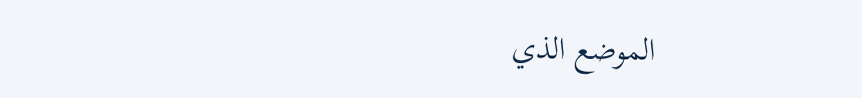الموضع الذي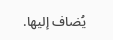يُضاف إليها.